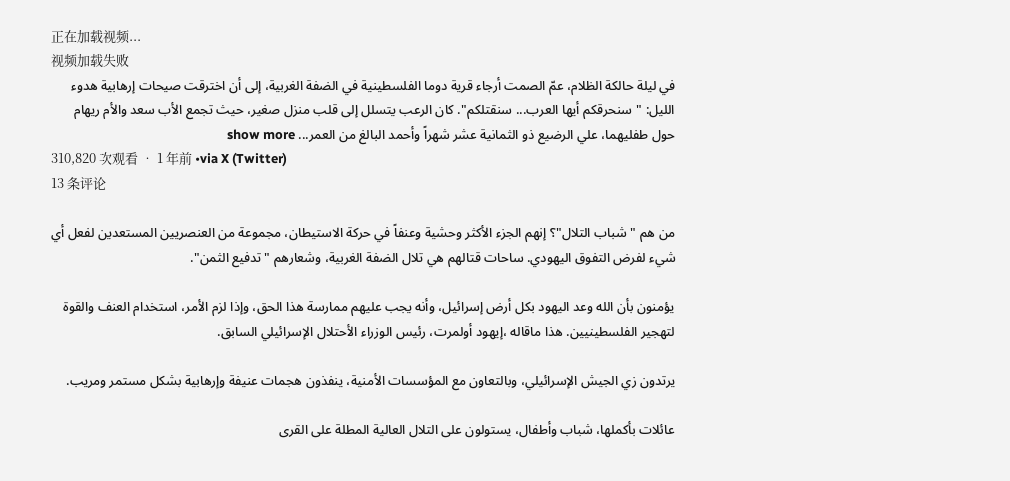正在加载视频...
视频加载失败
في ليلة حالكة الظلام، عمّ الصمت أرجاء قرية دوما الفلسطينية في الضفة الغربية، إلى أن اخترقت صيحات إرهابية هدوء الليل: "سنحرقكم أيها العرب... سنقتلكم". كان الرعب يتسلل إلى قلب منزل صغير، حيث تجمع الأب سعد والأم ريهام حول طفليهما، علي الرضيع ذو الثمانية عشر شهراً وأحمد البالغ من العمر... show more
310,820 次观看 • 1 年前 •via X (Twitter)
13 条评论

من هم "شباب التلال"؟ إنهم الجزء الأكثر وحشية وعنفاً في حركة الاستيطان، مجموعة من العنصريين المستعدين لفعل أي شيء لفرض التفوق اليهودي. ساحات قتالهم هي تلال الضفة الغربية، وشعارهم "تدفيع الثمن".

يؤمنون بأن الله وعد اليهود بكل أرض إسرائيل، وأنه يجب عليهم ممارسة هذا الحق، وإذا لزم الأمر، استخدام العنف والقوة لتهجير الفلسطينيين. هذا ماقاله ،إيهود أولمرت، رئيس الوزراء الأحتلال الإسرائيلي السابق.

يرتدون زي الجيش الإسرائيلي، وبالتعاون مع المؤسسات الأمنية، ينفذون هجمات عنيفة وإرهابية بشكل مستمر ومريب.

عائلات بأكملها، شباب وأطفال، يستولون على التلال العالية المطلة على القرى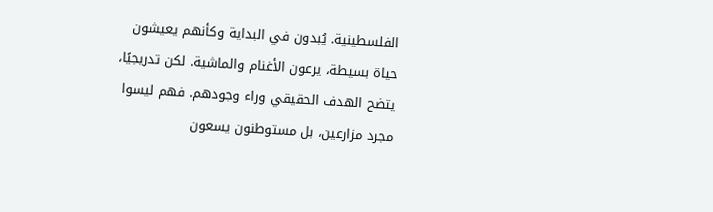الفلسطينية. يُبدون في البداية وكأنهم يعيشون حياة بسيطة، يرعون الأغنام والماشية. لكن تدريجيًا، يتضح الهدف الحقيقي وراء وجودهم. فهم ليسوا مجرد مزارعين، بل مستوطنون يسعون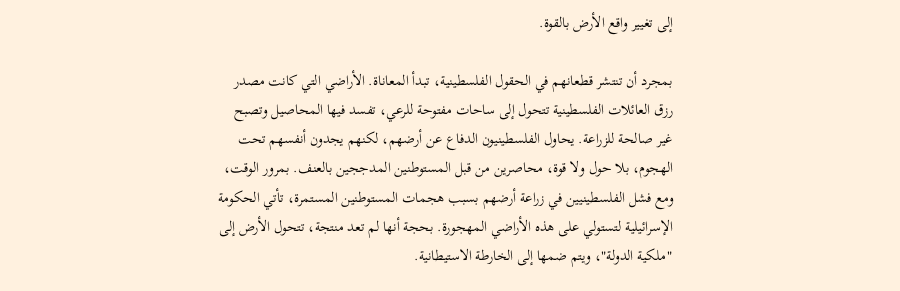إلى تغيير واقع الأرض بالقوة.

بمجرد أن تنتشر قطعانهم في الحقول الفلسطينية، تبدأ المعاناة. الأراضي التي كانت مصدر رزق العائلات الفلسطينية تتحول إلى ساحات مفتوحة للرعي، تفسد فيها المحاصيل وتصبح غير صالحة للزراعة. يحاول الفلسطينيون الدفاع عن أرضهم، لكنهم يجدون أنفسهم تحت الهجوم، بلا حول ولا قوة، محاصرين من قبل المستوطنين المدججين بالعنف. بمرور الوقت، ومع فشل الفلسطينيين في زراعة أرضهم بسبب هجمات المستوطنين المستمرة، تأتي الحكومة الإسرائيلية لتستولي على هذه الأراضي المهجورة. بحجة أنها لم تعد منتجة، تتحول الأرض إلى "ملكية الدولة"، ويتم ضمها إلى الخارطة الاستيطانية.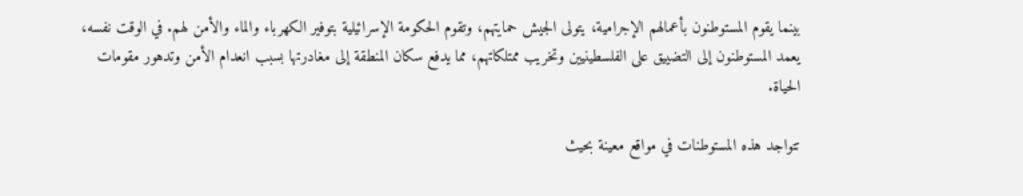بينما يقوم المستوطنون بأعمالهم الإجرامية، يتولى الجيش حمايتهم، وتقوم الحكومة الإسرائيلية بتوفير الكهرباء والماء والأمن لهم. في الوقت نفسه، يعمد المستوطنون إلى التضييق على الفلسطينيين وتخريب ممتلكاتهم، مما يدفع سكان المنطقة إلى مغادرتها بسبب انعدام الأمن وتدهور مقومات الحياة.

تتواجد هذه المستوطنات في مواقع معينة بحيث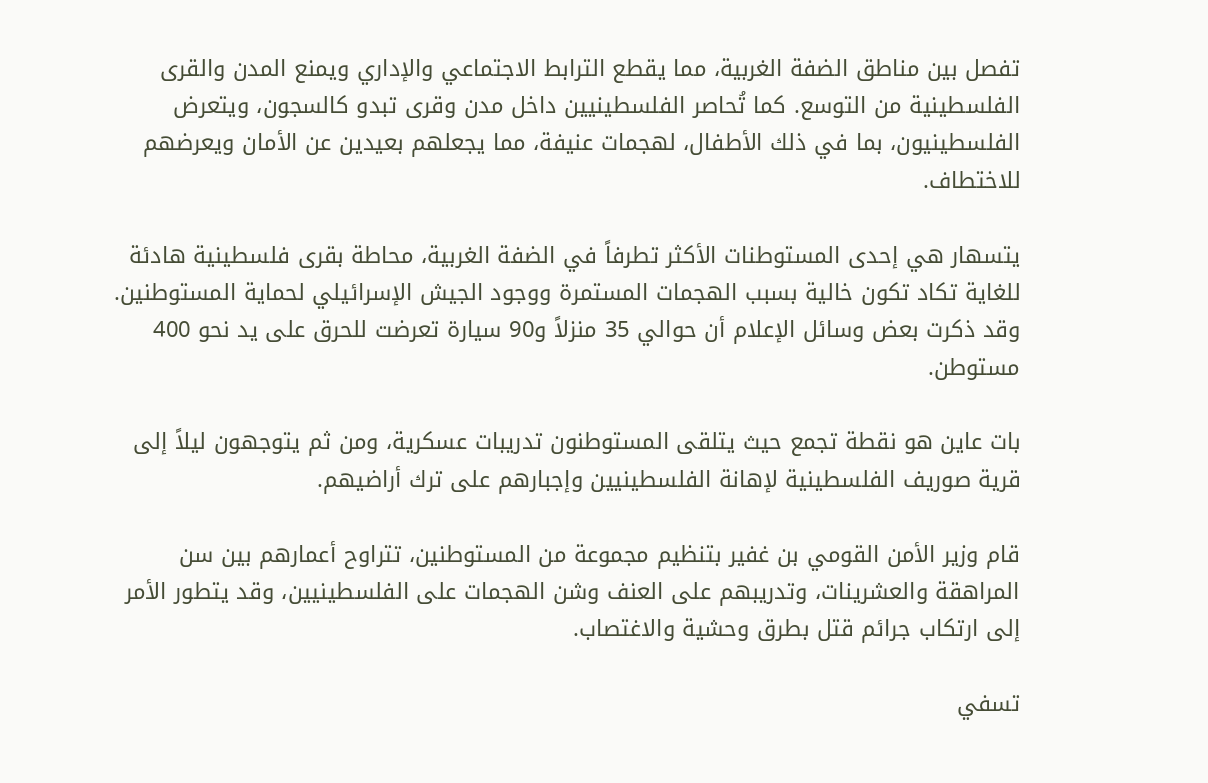تفصل بين مناطق الضفة الغربية، مما يقطع الترابط الاجتماعي والإداري ويمنع المدن والقرى الفلسطينية من التوسع. كما تُحاصر الفلسطينيين داخل مدن وقرى تبدو كالسجون، ويتعرض الفلسطينيون، بما في ذلك الأطفال، لهجمات عنيفة، مما يجعلهم بعيدين عن الأمان ويعرضهم للاختطاف.

يتسهار هي إحدى المستوطنات الأكثر تطرفاً في الضفة الغربية، محاطة بقرى فلسطينية هادئة للغاية تكاد تكون خالية بسبب الهجمات المستمرة ووجود الجيش الإسرائيلي لحماية المستوطنين. وقد ذكرت بعض وسائل الإعلام أن حوالي 35 منزلاً و90 سيارة تعرضت للحرق على يد نحو 400 مستوطن.

بات عاين هو نقطة تجمع حيث يتلقى المستوطنون تدريبات عسكرية، ومن ثم يتوجهون ليلاً إلى قرية صوريف الفلسطينية لإهانة الفلسطينيين وإجبارهم على ترك أراضيهم.

قام وزير الأمن القومي بن غفير بتنظيم مجموعة من المستوطنين، تتراوح أعمارهم بين سن المراهقة والعشرينات، وتدريبهم على العنف وشن الهجمات على الفلسطينيين، وقد يتطور الأمر إلى ارتكاب جرائم قتل بطرق وحشية والاغتصاب.

تسفي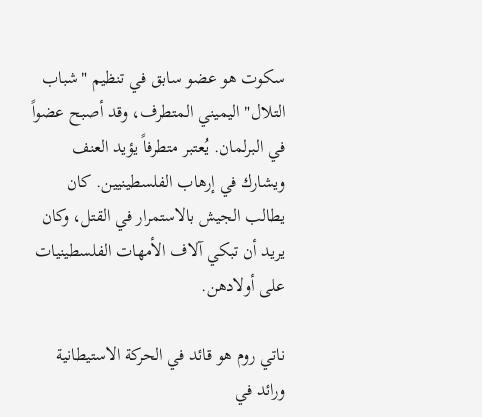سكوت هو عضو سابق في تنظيم "شباب التلال" اليميني المتطرف، وقد أصبح عضواً في البرلمان. يُعتبر متطرفاً يؤيد العنف ويشارك في إرهاب الفلسطينيين. كان يطالب الجيش بالاستمرار في القتل، وكان يريد أن تبكي آلاف الأمهات الفلسطينيات على أولادهن.

ناتي روم هو قائد في الحركة الاستيطانية ورائد في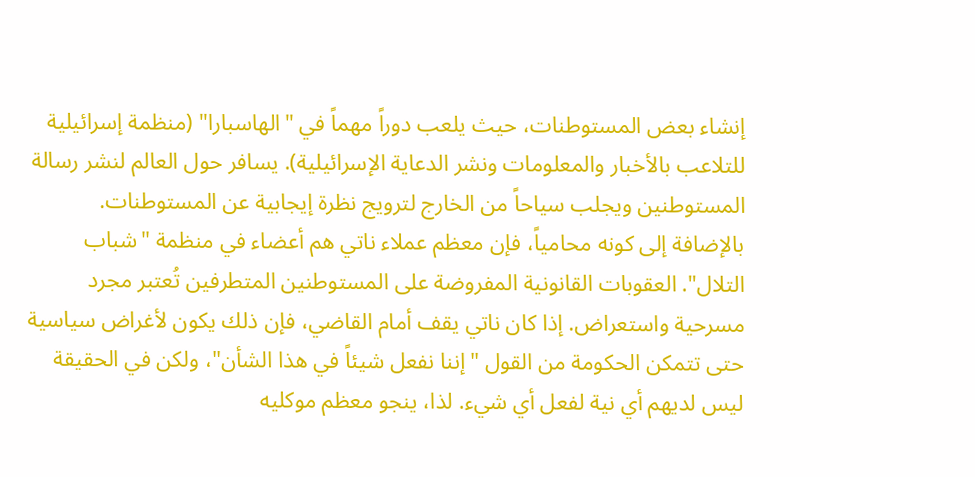إنشاء بعض المستوطنات، حيث يلعب دوراً مهماً في "الهاسبارا" (منظمة إسرائيلية للتلاعب بالأخبار والمعلومات ونشر الدعاية الإسرائيلية). يسافر حول العالم لنشر رسالة المستوطنين ويجلب سياحاً من الخارج لترويج نظرة إيجابية عن المستوطنات. بالإضافة إلى كونه محامياً، فإن معظم عملاء ناتي هم أعضاء في منظمة "شباب التلال". العقوبات القانونية المفروضة على المستوطنين المتطرفين تُعتبر مجرد مسرحية واستعراض. إذا كان ناتي يقف أمام القاضي، فإن ذلك يكون لأغراض سياسية حتى تتمكن الحكومة من القول "إننا نفعل شيئاً في هذا الشأن"، ولكن في الحقيقة ليس لديهم أي نية لفعل أي شيء. لذا، ينجو معظم موكليه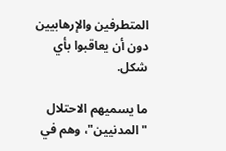المتطرفين والإرهابيين دون أن يعاقبوا بأي شكل.

ما يسميهم الاحتلال "المدنيين"، وهم في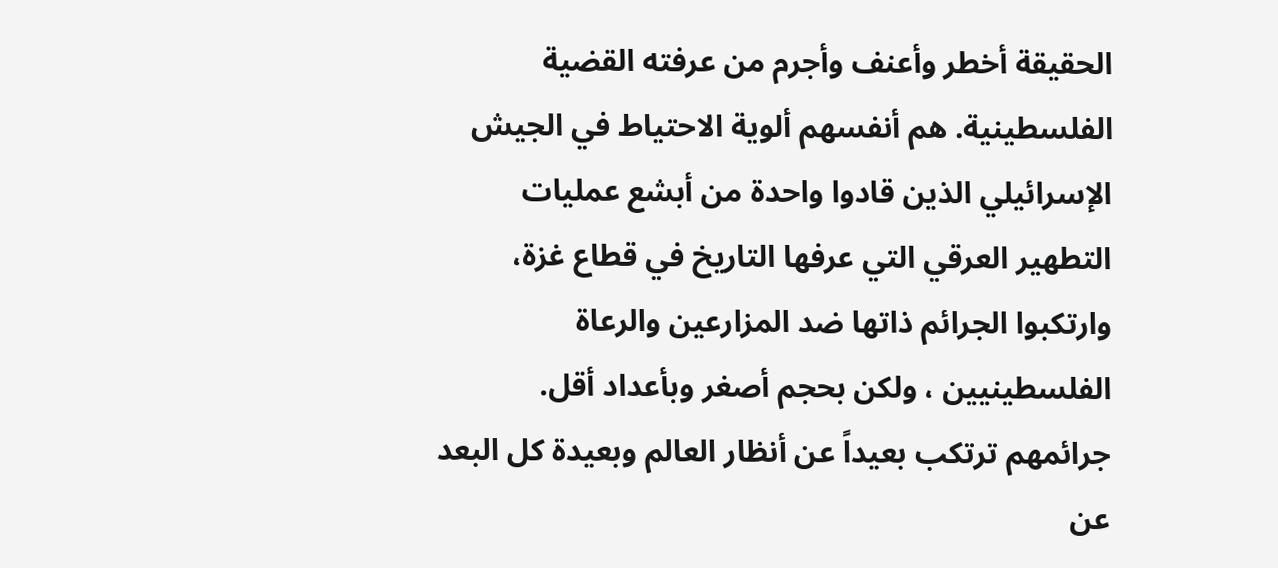الحقيقة أخطر وأعنف وأجرم من عرفته القضية الفلسطينية. هم أنفسهم ألوية الاحتياط في الجيش الإسرائيلي الذين قادوا واحدة من أبشع عمليات التطهير العرقي التي عرفها التاريخ في قطاع غزة، وارتكبوا الجرائم ذاتها ضد المزارعين والرعاة الفلسطينيين ، ولكن بحجم أصغر وبأعداد أقل. جرائمهم ترتكب بعيداً عن أنظار العالم وبعيدة كل البعد عن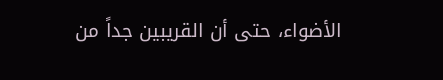الأضواء، حتى أن القريبين جداً من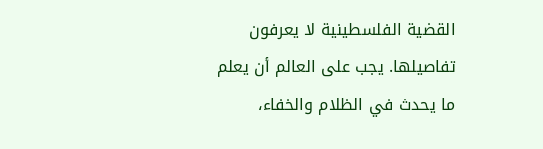القضية الفلسطينية لا يعرفون تفاصيلها. يجب على العالم أن يعلم ما يحدث في الظلام والخفاء،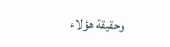وحقيقة هؤلاء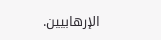الإرهابيين.